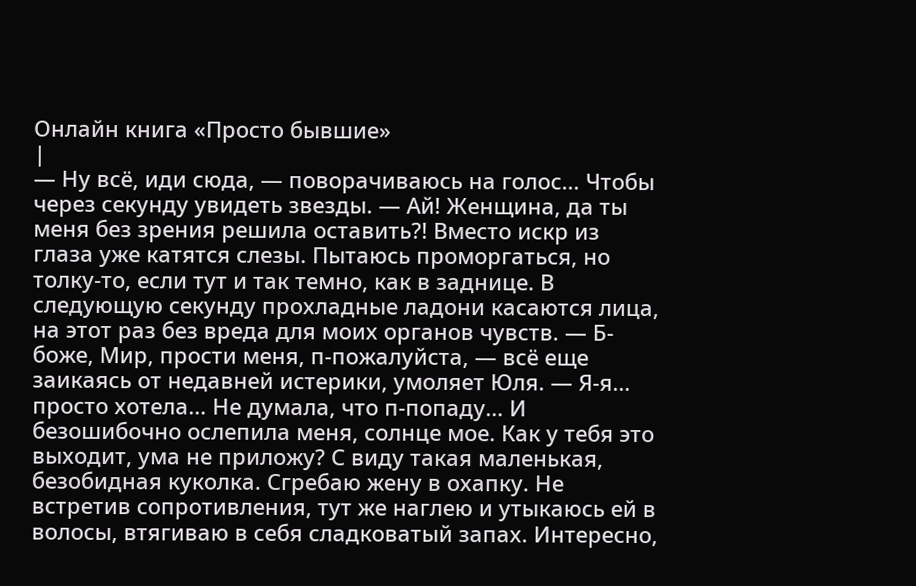Онлайн книга «Просто бывшие»
|
— Ну всё, иди сюда, — поворачиваюсь на голос… Чтобы через секунду увидеть звезды. — Ай! Женщина, да ты меня без зрения решила оставить?! Вместо искр из глаза уже катятся слезы. Пытаюсь проморгаться, но толку-то, если тут и так темно, как в заднице. В следующую секунду прохладные ладони касаются лица, на этот раз без вреда для моих органов чувств. — Б-боже, Мир, прости меня, п-пожалуйста, — всё еще заикаясь от недавней истерики, умоляет Юля. — Я-я… просто хотела… Не думала, что п-попаду… И безошибочно ослепила меня, солнце мое. Как у тебя это выходит, ума не приложу? С виду такая маленькая, безобидная куколка. Сгребаю жену в охапку. Не встретив сопротивления, тут же наглею и утыкаюсь ей в волосы, втягиваю в себя сладковатый запах. Интересно,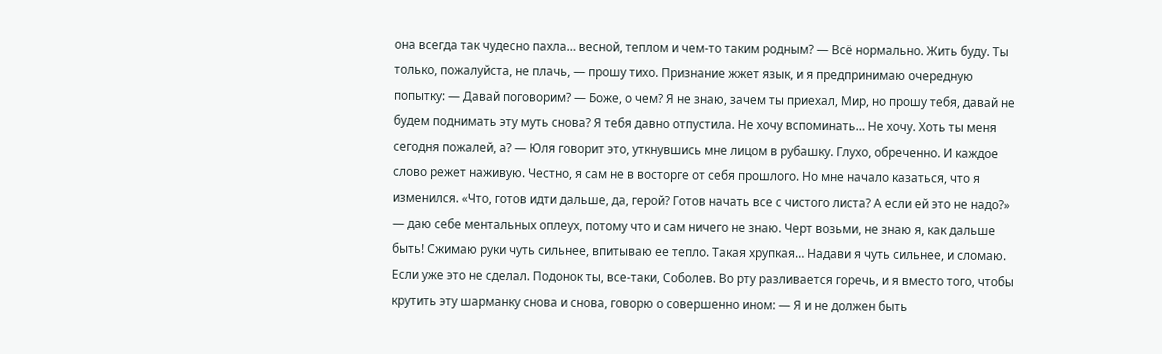она всегда так чудесно пахла… весной, теплом и чем-то таким родным? — Всё нормально. Жить буду. Ты только, пожалуйста, не плачь, — прошу тихо. Признание жжет язык, и я предпринимаю очередную попытку: — Давай поговорим? — Боже, о чем? Я не знаю, зачем ты приехал, Мир, но прошу тебя, давай не будем поднимать эту муть снова? Я тебя давно отпустила. Не хочу вспоминать… Не хочу. Хоть ты меня сегодня пожалей, а? — Юля говорит это, уткнувшись мне лицом в рубашку. Глухо, обреченно. И каждое слово режет наживую. Честно, я сам не в восторге от себя прошлого. Но мне начало казаться, что я изменился. «Что, готов идти дальше, да, герой? Готов начать все с чистого листа? А если ей это не надо?» — даю себе ментальных оплеух, потому что и сам ничего не знаю. Черт возьми, не знаю я, как дальше быть! Сжимаю руки чуть сильнее, впитываю ее тепло. Такая хрупкая… Надави я чуть сильнее, и сломаю. Если уже это не сделал. Подонок ты, все-таки, Соболев. Во рту разливается горечь, и я вместо того, чтобы крутить эту шарманку снова и снова, говорю о совершенно ином: — Я и не должен быть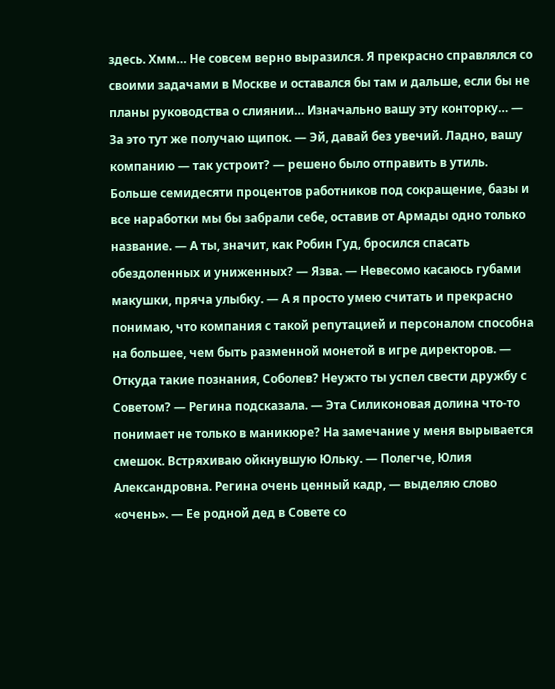здесь. Хмм… Не совсем верно выразился. Я прекрасно справлялся со своими задачами в Москве и оставался бы там и дальше, если бы не планы руководства о слиянии… Изначально вашу эту конторку… — За это тут же получаю щипок. — Эй, давай без увечий. Ладно, вашу компанию — так устроит? — решено было отправить в утиль. Больше семидесяти процентов работников под сокращение, базы и все наработки мы бы забрали себе, оставив от Армады одно только название. — А ты, значит, как Робин Гуд, бросился спасать обездоленных и униженных? — Язва. — Невесомо касаюсь губами макушки, пряча улыбку. — А я просто умею считать и прекрасно понимаю, что компания с такой репутацией и персоналом способна на большее, чем быть разменной монетой в игре директоров. — Откуда такие познания, Соболев? Неужто ты успел свести дружбу с Советом? — Регина подсказала. — Эта Силиконовая долина что-то понимает не только в маникюре? На замечание у меня вырывается смешок. Встряхиваю ойкнувшую Юльку. — Полегче, Юлия Александровна. Регина очень ценный кадр, — выделяю слово «очень». — Ее родной дед в Совете со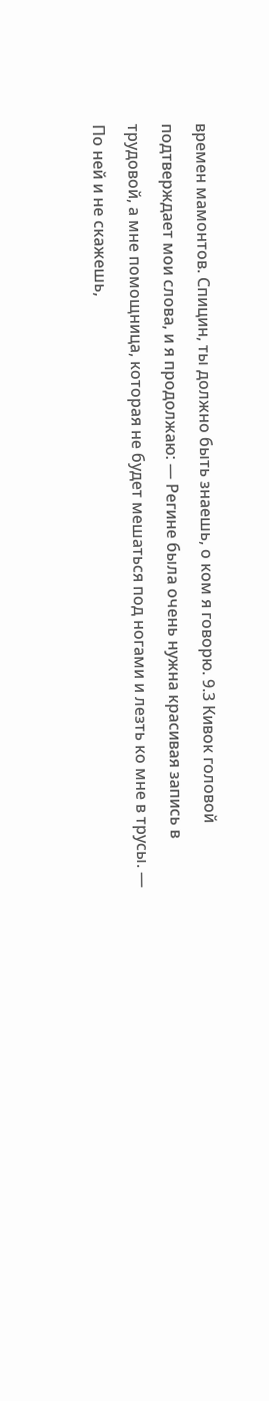времен мамонтов. Спицин, ты должно быть знаешь, о ком я говорю. 9.3 Кивок головой подтверждает мои слова, и я продолжаю: — Регине была очень нужна красивая запись в трудовой, а мне помощница, которая не будет мешаться под ногами и лезть ко мне в трусы. — По ней и не скажешь,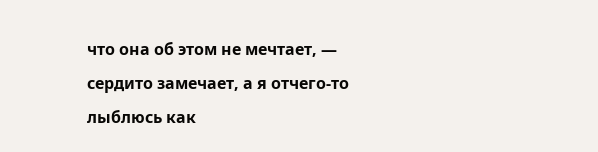что она об этом не мечтает, — сердито замечает, а я отчего-то лыблюсь как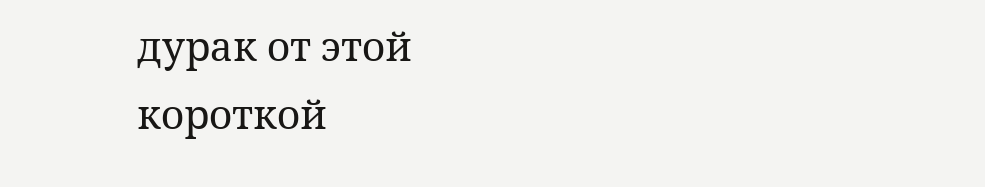дурак от этой короткой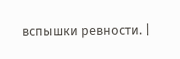вспышки ревности. |